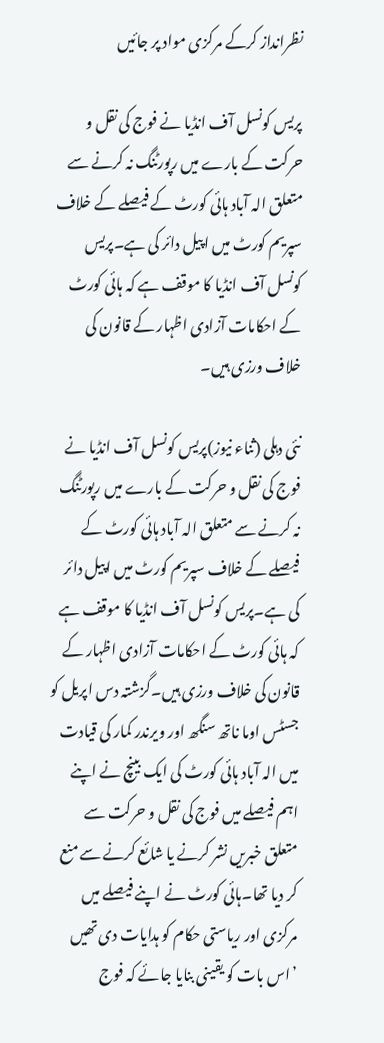نظرانداز کرکے مرکزی مواد پر جائیں

پریس کونسل آف انڈیا نے فوج کی نقل و حرکت کے بارے میں رپورٹنگ نہ کرنے سے متعلق الہ آباد ہائی کورٹ کے فیصلے کے خلاف سپریم کورٹ میں اپیل دائر کی ہے۔پریس کونسل آف انڈیا کا موقف ہے کہ ہائی کورٹ کے احکامات آزادی اظہار کے قانون کی خلاف ورزی ہیں۔

نئی دہلی (ثناء نیوز)پریس کونسل آف انڈیا نے فوج کی نقل و حرکت کے بارے میں رپورٹنگ نہ کرنے سے متعلق الہ آباد ہائی کورٹ کے فیصلے کے خلاف سپریم کورٹ میں اپیل دائر کی ہے۔پریس کونسل آف انڈیا کا موقف ہے کہ ہائی کورٹ کے احکامات آزادی اظہار کے قانون کی خلاف ورزی ہیں۔گزشتہ دس اپریل کو جسٹس اوما ناتھ سنگھ اور ویرندر کمار کی قیادت میں الہ آباد ہائی کورٹ کی ایک بینچ نے اپنے اہم فیصلے میں فوج کی نقل و حرکت سے متعلق خبریں نشر کرنے یا شائع کرنے سے منع کر دیا تھا۔ہائی کورٹ نے اپنے فیصلے میں مرکزی اور ریاستی حکام کو ہدایات دی تھیں ’اس بات کو یقینی بنایا جائے کہ فوج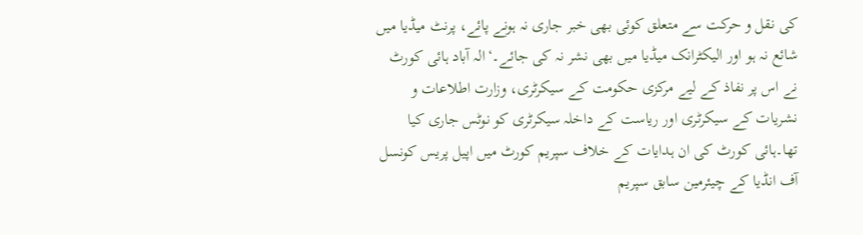کی نقل و حرکت سے متعلق کوئی بھی خبر جاری نہ ہونے پائے، پرنٹ میڈیا میں شائع نہ ہو اور الیکٹرانک میڈیا میں بھی نشر نہ کی جائے۔‘الہ آباد ہائی کورٹ نے اس پر نفاذ کے لیے مرکزی حکومت کے سیکرٹری، وزارت اطلاعات و نشریات کے سیکرٹری اور ریاست کے داخلہ سیکرٹری کو نوٹس جاری کیا تھا۔ہائی کورٹ کی ان ہدایات کے خلاف سپریم کورٹ میں اپیل پریس کونسل آف انڈیا کے چیئرمین سابق سپریم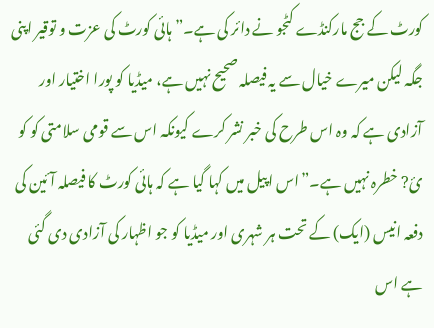کورٹ کے جج مارکنڈے کٹجو نے دائر کی ہے۔”ہائی کورٹ کی عزت و توقیر اپنی جگہ لیکن میرے خیال سے یہ فیصلہ صحیح نہیں ہے، میڈیا کو پورا اختیار اور آزادی ہے کہ وہ اس طرح کی خبر نشر کرے کیونکہ اس سے قومی سلامتی کو کو ئ? خطرہ نہیں ہے۔”اس اپیل میں کہا گیا ہے کہ ہائی کورٹ کا فیصلہ آئین کی دفعہ انیس (ایک) کے تحت ہر شہری اور میڈیا کو جو اظہار کی آزادی دی گئی ہے اس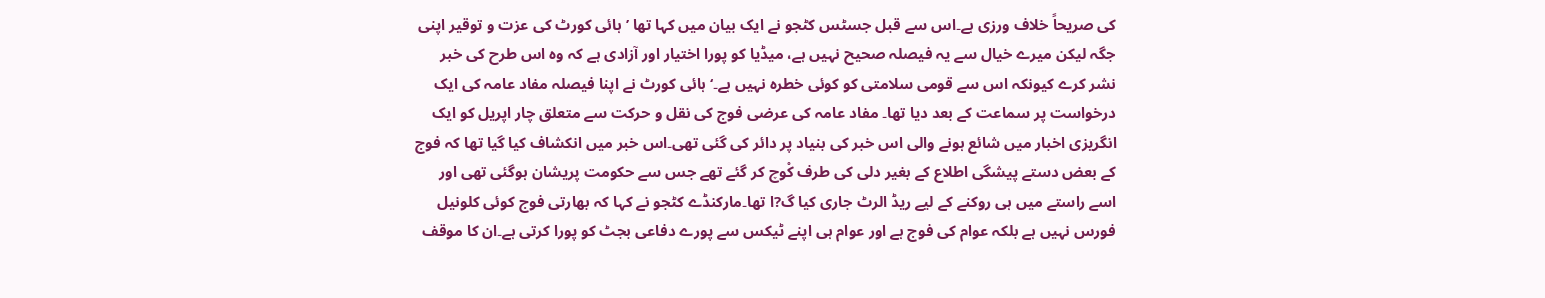کی صریحاً خلاف ورزی ہے۔اس سے قبل جسٹس کٹجو نے ایک بیان میں کہا تھا ’ہائی کورٹ کی عزت و توقیر اپنی جگہ لیکن میرے خیال سے یہ فیصلہ صحیح نہیں ہے، میڈیا کو پورا اختیار اور آزادی ہے کہ وہ اس طرح کی خبر نشر کرے کیونکہ اس سے قومی سلامتی کو کوئی خطرہ نہیں ہے۔‘ہائی کورٹ نے اپنا فیصلہ مفاد عامہ کی ایک درخواست پر سماعت کے بعد دیا تھا۔ مفاد عامہ کی عرضی فوج کی نقل و حرکت سے متعلق چار اپریل کو ایک انگریزی اخبار میں شائع ہونے والی اس خبر کی بنیاد پر دائر کی گئی تھی۔اس خبر میں انکشاف کیا گیا تھا کہ فوج کے بعض دستے پیشگی اطلاع کے بغیر دلی کی طرف کْوچ کر گئے تھے جس سے حکومت پریشان ہوگئی تھی اور اسے راستے میں ہی روکنے کے لیے ریڈ الرٹ جاری کیا گ?ا تھا۔مارکنڈے کٹجو نے کہا کہ بھارتی فوج کوئی کلونیل فورس نہیں ہے بلکہ عوام کی فوج ہے اور عوام ہی اپنے ٹیکس سے پورے دفاعی بجٹ کو پورا کرتی ہے۔ان کا موقف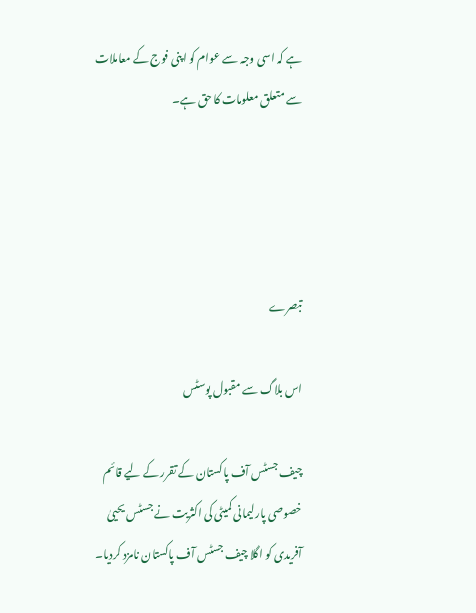ہے کہ اسی وجہ سے عوام کو اپنی فوج کے معاملات سے متعلق معلومات کا حق ہے۔




تبصرے

اس بلاگ سے مقبول پوسٹس

چیف جسٹس آف پاکستان کے تقرر کے لیے قائم خصوصی پارلیمانی کمیٹی کی اکثریت نے جسٹس یحییٰ آفریدی کو اگلا چیف جسٹس آف پاکستان نامزد کردیا۔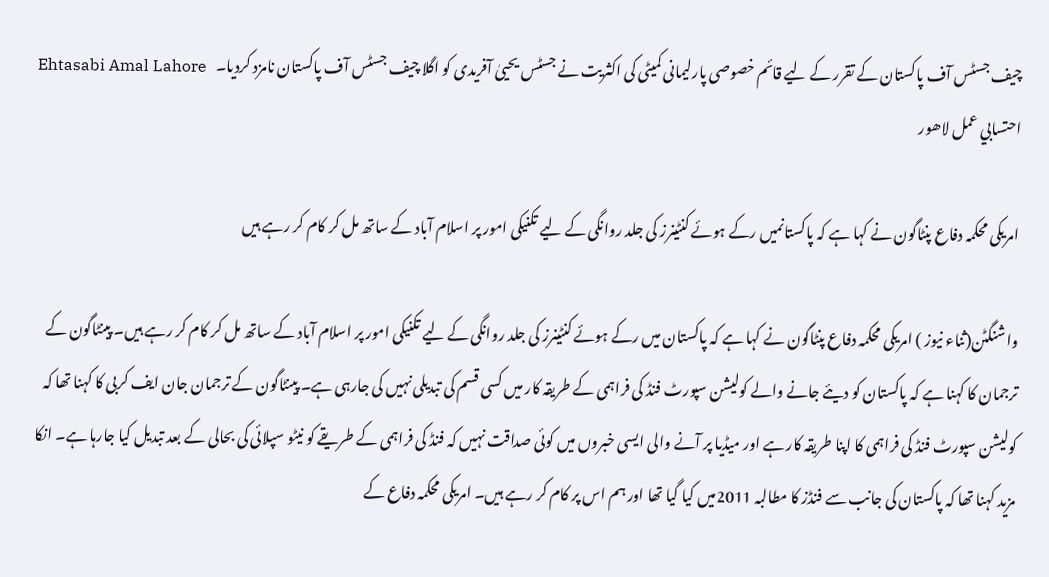چیف جسٹس آف پاکستان کے تقرر کے لیے قائم خصوصی پارلیمانی کمیٹی کی اکثریت نے جسٹس یحییٰ آفریدی کو اگلا چیف جسٹس آف پاکستان نامزد کردیا۔   Ehtasabi Amal Lahore احتسابي عمل لاھور

امریکی محکمہ دفاع پنٹاگون نے کہا ہے کہ پاکستانمیں رکے ہوئے کنٹینرز کی جلد روانگی کے لیے تکنیکی امور پر اسلام آباد کے ساتھ مل کر کام کر رہے ہیں

واشنگٹن(ثناء نیوز ) امریکی محکمہ دفاع پنٹاگون نے کہا ہے کہ پاکستان میں رکے ہوئے کنٹینرز کی جلد روانگی کے لیے تکنیکی امور پر اسلام آباد کے ساتھ مل کر کام کر رہے ہیں۔ پینٹاگون کے ترجمان کا کہنا ہے کہ پاکستان کو دیئے جانے والے کولیشن سپورٹ فنڈ کی فراہمی کے طریقہ کار میں کسی قسم کی تبدیلی نہیں کی جارہی ہے۔ پینٹاگون کے ترجمان جان ایف کربی کا کہنا تھا کہ کولیشن سپورٹ فنڈ کی فراہمی کا اپنا طریقہ کار ہے اور میڈیا پر آنے والی ایسی خبروں میں کوئی صداقت نہیں کہ فنڈ کی فراہمی کے طریقے کو نیٹو سپلائی کی بحالی کے بعد تبدیل کیا جارہا ہے۔ انکا مزید کہنا تھا کہ پاکستان کی جانب سے فنڈز کا مطالبہ 2011میں کیا گیا تھا اور ہم اس پر کام کر رہے ہیں۔ امریکی محکمہ دفاع کے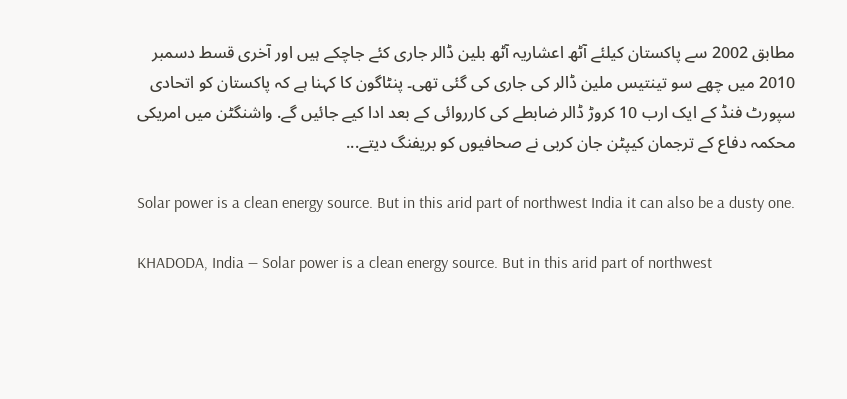مطابق 2002 سے پاکستان کیلئے آٹھ اعشاریہ آٹھ بلین ڈالر جاری کئے جاچکے ہیں اور آخری قسط دسمبر 2010 میں چھے سو تینتیس ملین ڈالر کی جاری کی گئی تھی۔ پنٹاگون کا کہنا ہے کہ پاکستان کو اتحادی سپورٹ فنڈ کے ایک ارب 10 کروڑ ڈالر ضابطے کی کارروائی کے بعد ادا کیے جائیں گے. واشنگٹن میں امریکی محکمہ دفاع کے ترجمان کیپٹن جان کربی نے صحافیوں کو بریفنگ دیتے...

Solar power is a clean energy source. But in this arid part of northwest India it can also be a dusty one.

KHADODA, India — Solar power is a clean energy source. But in this arid part of northwest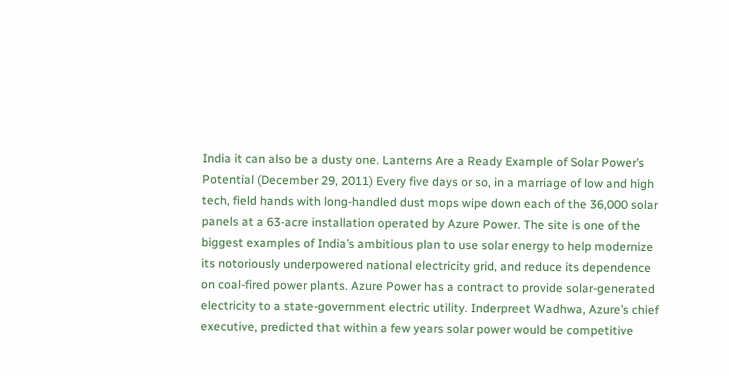India it can also be a dusty one. Lanterns Are a Ready Example of Solar Power’s Potential (December 29, 2011) Every five days or so, in a marriage of low and high tech, field hands with long-handled dust mops wipe down each of the 36,000 solar panels at a 63-acre installation operated by Azure Power. The site is one of the biggest examples of India’s ambitious plan to use solar energy to help modernize its notoriously underpowered national electricity grid, and reduce its dependence on coal-fired power plants. Azure Power has a contract to provide solar-generated electricity to a state-government electric utility. Inderpreet Wadhwa, Azure’s chief executive, predicted that within a few years solar power would be competitive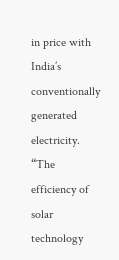in price with India’s conventionally generated electricity. “The efficiency of solar technology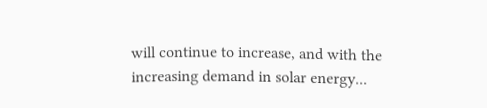will continue to increase, and with the increasing demand in solar energy...